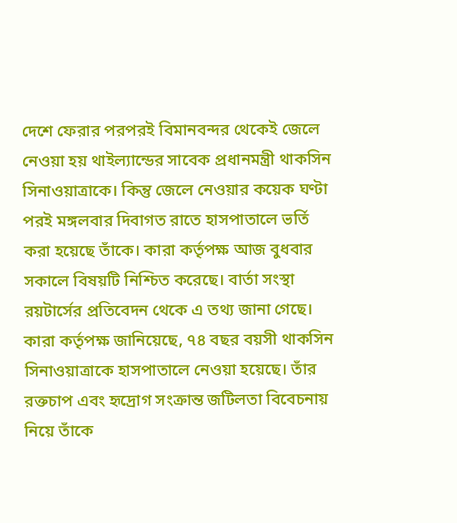দেশে ফেরার পরপরই বিমানবন্দর থেকেই জেলে নেওয়া হয় থাইল্যান্ডের সাবেক প্রধানমন্ত্রী থাকসিন সিনাওয়াত্রাকে। কিন্তু জেলে নেওয়ার কয়েক ঘণ্টা পরই মঙ্গলবার দিবাগত রাতে হাসপাতালে ভর্তি করা হয়েছে তাঁকে। কারা কর্তৃপক্ষ আজ বুধবার সকালে বিষয়টি নিশ্চিত করেছে। বার্তা সংস্থা রয়টার্সের প্রতিবেদন থেকে এ তথ্য জানা গেছে।
কারা কর্তৃপক্ষ জানিয়েছে, ৭৪ বছর বয়সী থাকসিন সিনাওয়াত্রাকে হাসপাতালে নেওয়া হয়েছে। তাঁর রক্তচাপ এবং হৃদ্রোগ সংক্রান্ত জটিলতা বিবেচনায় নিয়ে তাঁকে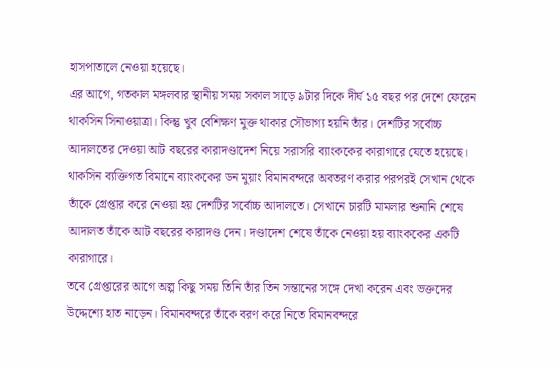হাসপাতালে নেওয়া হয়েছে।
এর আগে, গতকাল মঙ্গলবার স্থানীয় সময় সকাল সাড়ে ৯টার দিকে দীর্ঘ ১৫ বছর পর দেশে ফেরেন থাকসিন সিনাওয়াত্রা। কিন্তু খুব বেশিক্ষণ মুক্ত থাকার সৌভাগ্য হয়নি তাঁর। দেশটির সর্বোচ্চ আদালতের দেওয়া আট বছরের কারাদণ্ডাদেশ নিয়ে সরাসরি ব্যাংককের কারাগারে যেতে হয়েছে।
থাকসিন ব্যক্তিগত বিমানে ব্যাংককের ডন মুয়াং বিমানবন্দরে অবতরণ করার পরপরই সেখান থেকে তাঁকে গ্রেপ্তার করে নেওয়া হয় দেশটির সর্বোচ্চ আদালতে। সেখানে চারটি মামলার শুনানি শেষে আদালত তাঁকে আট বছরের কারাদণ্ড দেন। দণ্ডাদেশ শেষে তাঁকে নেওয়া হয় ব্যাংককের একটি কারাগারে।
তবে গ্রেপ্তারের আগে অল্প কিছু সময় তিনি তাঁর তিন সন্তানের সঙ্গে দেখা করেন এবং ভক্তদের উদ্দেশ্যে হাত নাড়েন। বিমানবন্দরে তাঁকে বরণ করে নিতে বিমানবন্দরে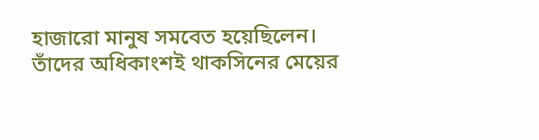হাজারো মানুষ সমবেত হয়েছিলেন। তাঁদের অধিকাংশই থাকসিনের মেয়ের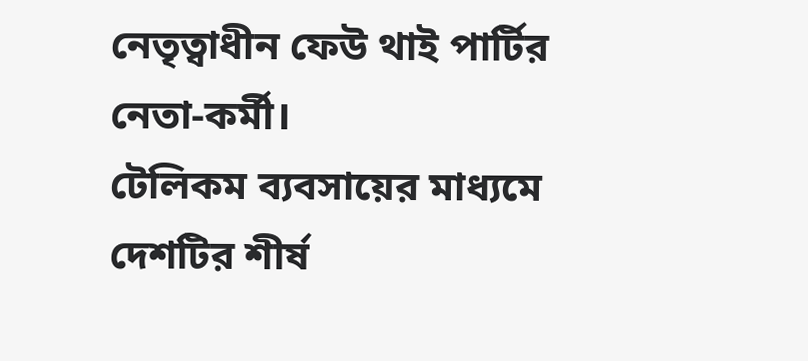নেতৃত্বাধীন ফেউ থাই পার্টির নেতা-কর্মী।
টেলিকম ব্যবসায়ের মাধ্যমে দেশটির শীর্ষ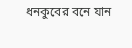ধনকুবের বনে যান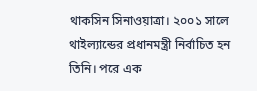থাকসিন সিনাওয়াত্রা। ২০০১ সালে থাইল্যান্ডের প্রধানমন্ত্রী নির্বাচিত হন তিনি। পরে এক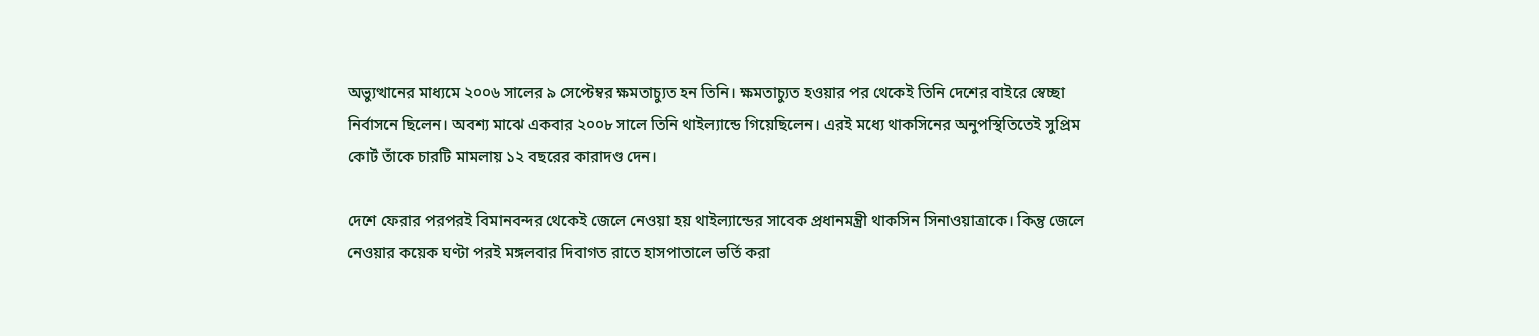অভ্যুত্থানের মাধ্যমে ২০০৬ সালের ৯ সেপ্টেম্বর ক্ষমতাচ্যুত হন তিনি। ক্ষমতাচ্যুত হওয়ার পর থেকেই তিনি দেশের বাইরে স্বেচ্ছা নির্বাসনে ছিলেন। অবশ্য মাঝে একবার ২০০৮ সালে তিনি থাইল্যান্ডে গিয়েছিলেন। এরই মধ্যে থাকসিনের অনুপস্থিতিতেই সুপ্রিম কোর্ট তাঁকে চারটি মামলায় ১২ বছরের কারাদণ্ড দেন।

দেশে ফেরার পরপরই বিমানবন্দর থেকেই জেলে নেওয়া হয় থাইল্যান্ডের সাবেক প্রধানমন্ত্রী থাকসিন সিনাওয়াত্রাকে। কিন্তু জেলে নেওয়ার কয়েক ঘণ্টা পরই মঙ্গলবার দিবাগত রাতে হাসপাতালে ভর্তি করা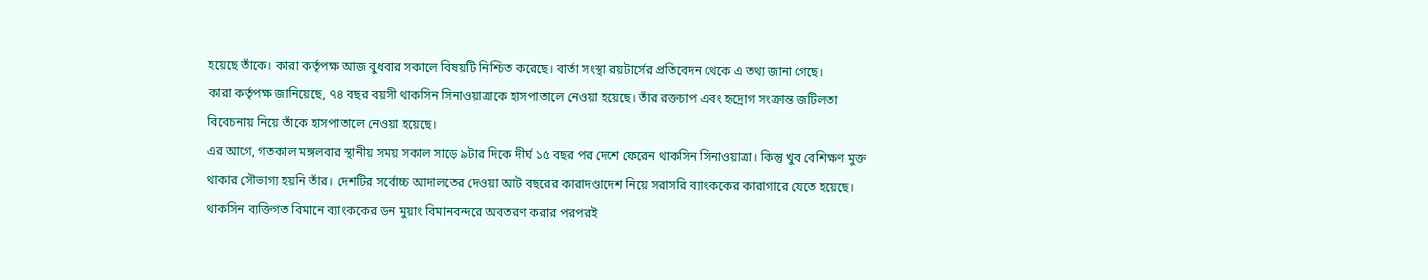হয়েছে তাঁকে। কারা কর্তৃপক্ষ আজ বুধবার সকালে বিষয়টি নিশ্চিত করেছে। বার্তা সংস্থা রয়টার্সের প্রতিবেদন থেকে এ তথ্য জানা গেছে।
কারা কর্তৃপক্ষ জানিয়েছে, ৭৪ বছর বয়সী থাকসিন সিনাওয়াত্রাকে হাসপাতালে নেওয়া হয়েছে। তাঁর রক্তচাপ এবং হৃদ্রোগ সংক্রান্ত জটিলতা বিবেচনায় নিয়ে তাঁকে হাসপাতালে নেওয়া হয়েছে।
এর আগে, গতকাল মঙ্গলবার স্থানীয় সময় সকাল সাড়ে ৯টার দিকে দীর্ঘ ১৫ বছর পর দেশে ফেরেন থাকসিন সিনাওয়াত্রা। কিন্তু খুব বেশিক্ষণ মুক্ত থাকার সৌভাগ্য হয়নি তাঁর। দেশটির সর্বোচ্চ আদালতের দেওয়া আট বছরের কারাদণ্ডাদেশ নিয়ে সরাসরি ব্যাংককের কারাগারে যেতে হয়েছে।
থাকসিন ব্যক্তিগত বিমানে ব্যাংককের ডন মুয়াং বিমানবন্দরে অবতরণ করার পরপরই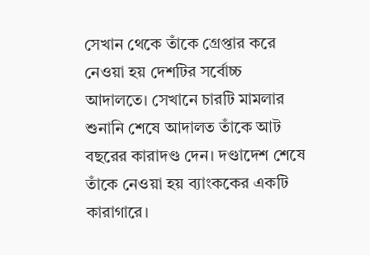সেখান থেকে তাঁকে গ্রেপ্তার করে নেওয়া হয় দেশটির সর্বোচ্চ আদালতে। সেখানে চারটি মামলার শুনানি শেষে আদালত তাঁকে আট বছরের কারাদণ্ড দেন। দণ্ডাদেশ শেষে তাঁকে নেওয়া হয় ব্যাংককের একটি কারাগারে।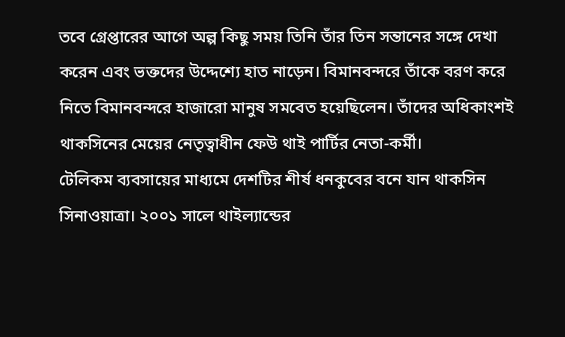তবে গ্রেপ্তারের আগে অল্প কিছু সময় তিনি তাঁর তিন সন্তানের সঙ্গে দেখা করেন এবং ভক্তদের উদ্দেশ্যে হাত নাড়েন। বিমানবন্দরে তাঁকে বরণ করে নিতে বিমানবন্দরে হাজারো মানুষ সমবেত হয়েছিলেন। তাঁদের অধিকাংশই থাকসিনের মেয়ের নেতৃত্বাধীন ফেউ থাই পার্টির নেতা-কর্মী।
টেলিকম ব্যবসায়ের মাধ্যমে দেশটির শীর্ষ ধনকুবের বনে যান থাকসিন সিনাওয়াত্রা। ২০০১ সালে থাইল্যান্ডের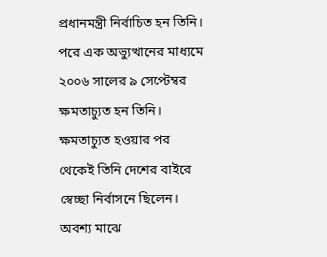প্রধানমন্ত্রী নির্বাচিত হন তিনি। পরে এক অভ্যুত্থানের মাধ্যমে ২০০৬ সালের ৯ সেপ্টেম্বর ক্ষমতাচ্যুত হন তিনি। ক্ষমতাচ্যুত হওয়ার পর থেকেই তিনি দেশের বাইরে স্বেচ্ছা নির্বাসনে ছিলেন। অবশ্য মাঝে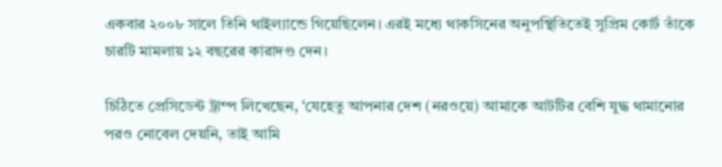একবার ২০০৮ সালে তিনি থাইল্যান্ডে গিয়েছিলেন। এরই মধ্যে থাকসিনের অনুপস্থিতিতেই সুপ্রিম কোর্ট তাঁকে চারটি মামলায় ১২ বছরের কারাদণ্ড দেন।

চিঠিতে প্রেসিডেন্ট ট্রাম্প লিখেছেন, ‘যেহেতু আপনার দেশ (নরওয়ে) আমাকে আটটির বেশি যুদ্ধ থামানোর পরও নোবেল দেয়নি, তাই আমি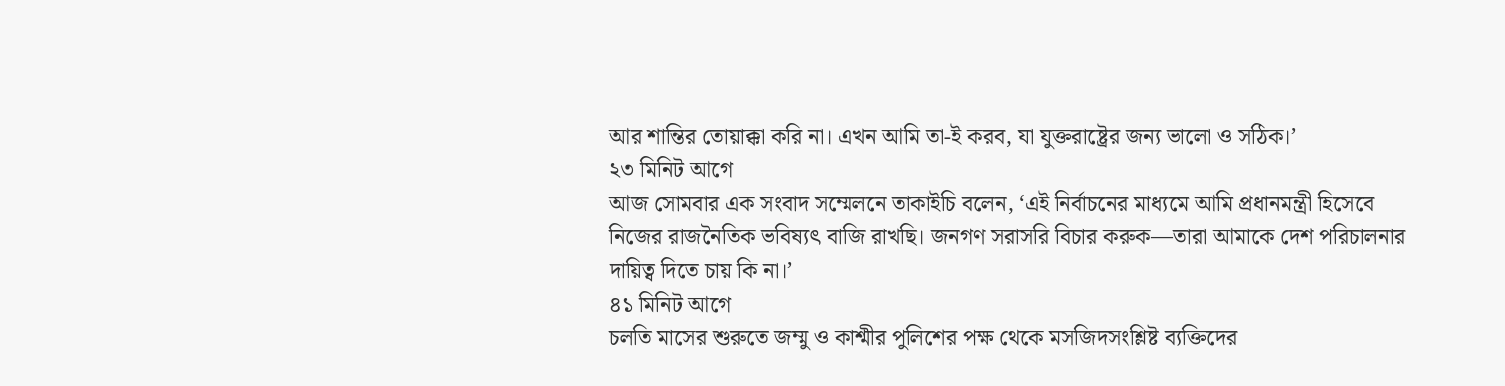আর শান্তির তোয়াক্কা করি না। এখন আমি তা-ই করব, যা যুক্তরাষ্ট্রের জন্য ভালো ও সঠিক।’
২৩ মিনিট আগে
আজ সোমবার এক সংবাদ সম্মেলনে তাকাইচি বলেন, ‘এই নির্বাচনের মাধ্যমে আমি প্রধানমন্ত্রী হিসেবে নিজের রাজনৈতিক ভবিষ্যৎ বাজি রাখছি। জনগণ সরাসরি বিচার করুক—তারা আমাকে দেশ পরিচালনার দায়িত্ব দিতে চায় কি না।’
৪১ মিনিট আগে
চলতি মাসের শুরুতে জম্মু ও কাশ্মীর পুলিশের পক্ষ থেকে মসজিদসংশ্লিষ্ট ব্যক্তিদের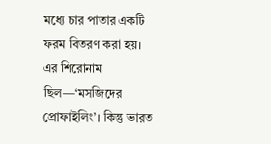মধ্যে চার পাতার একটি ফরম বিতরণ করা হয়। এর শিরোনাম ছিল—‘মসজিদের প্রোফাইলিং’। কিন্তু ভারত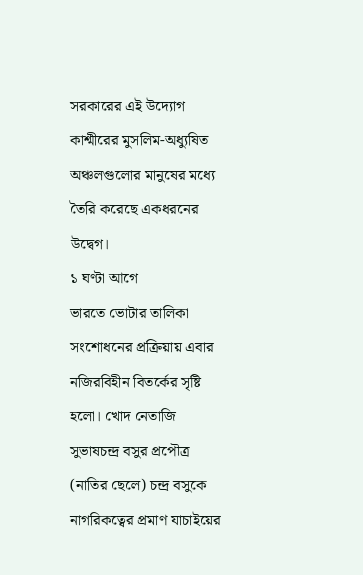সরকারের এই উদ্যোগ কাশ্মীরের মুসলিম-অধ্যুষিত অঞ্চলগুলোর মানুষের মধ্যে তৈরি করেছে একধরনের উদ্বেগ।
১ ঘণ্টা আগে
ভারতে ভোটার তালিকা সংশোধনের প্রক্রিয়ায় এবার নজিরবিহীন বিতর্কের সৃষ্টি হলো। খোদ নেতাজি সুভাষচন্দ্র বসুর প্রপৌত্র (নাতির ছেলে) চন্দ্র বসুকে নাগরিকত্বের প্রমাণ যাচাইয়ের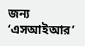জন্য ‘এসআইআর’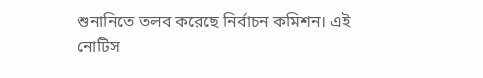শুনানিতে তলব করেছে নির্বাচন কমিশন। এই নোটিস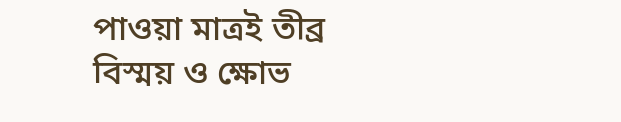পাওয়া মাত্রই তীব্র বিস্ময় ও ক্ষোভ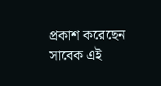প্রকাশ করেছেন সাবেক এই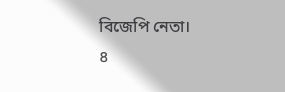বিজেপি নেতা।
৪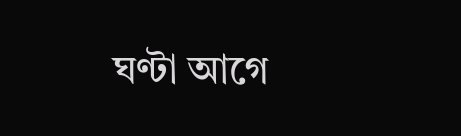ঘণ্টা আগে